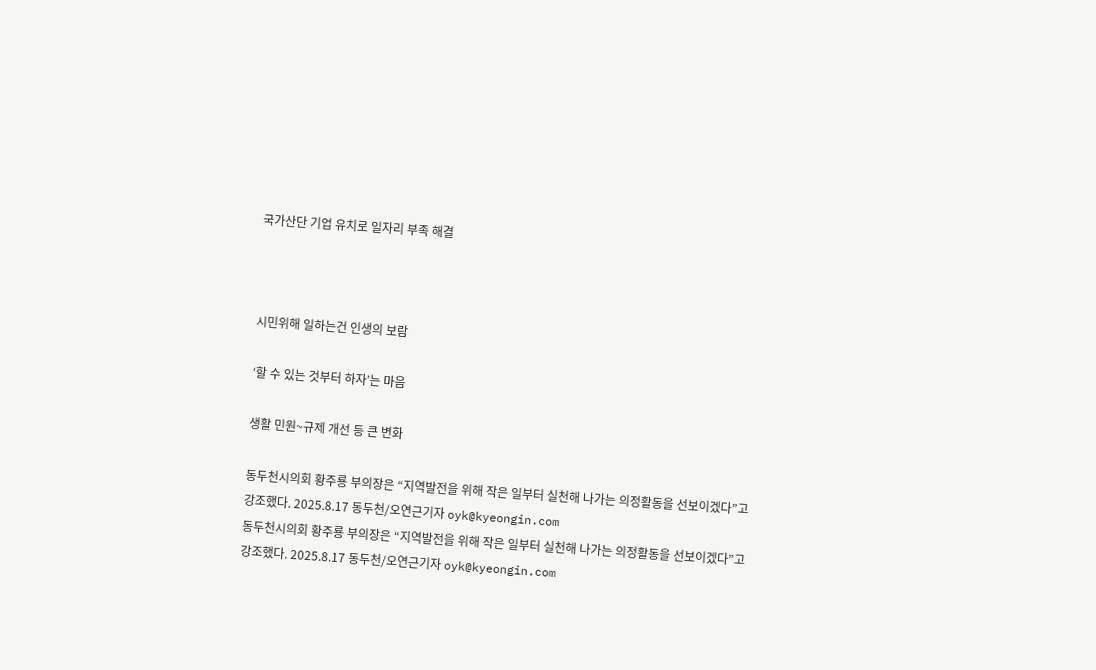국가산단 기업 유치로 일자리 부족 해결



시민위해 일하는건 인생의 보람

‘할 수 있는 것부터 하자’는 마음

생활 민원~규제 개선 등 큰 변화

동두천시의회 황주룡 부의장은 “지역발전을 위해 작은 일부터 실천해 나가는 의정활동을 선보이겠다”고 강조했다. 2025.8.17 동두천/오연근기자 oyk@kyeongin.com
동두천시의회 황주룡 부의장은 “지역발전을 위해 작은 일부터 실천해 나가는 의정활동을 선보이겠다”고 강조했다. 2025.8.17 동두천/오연근기자 oyk@kyeongin.com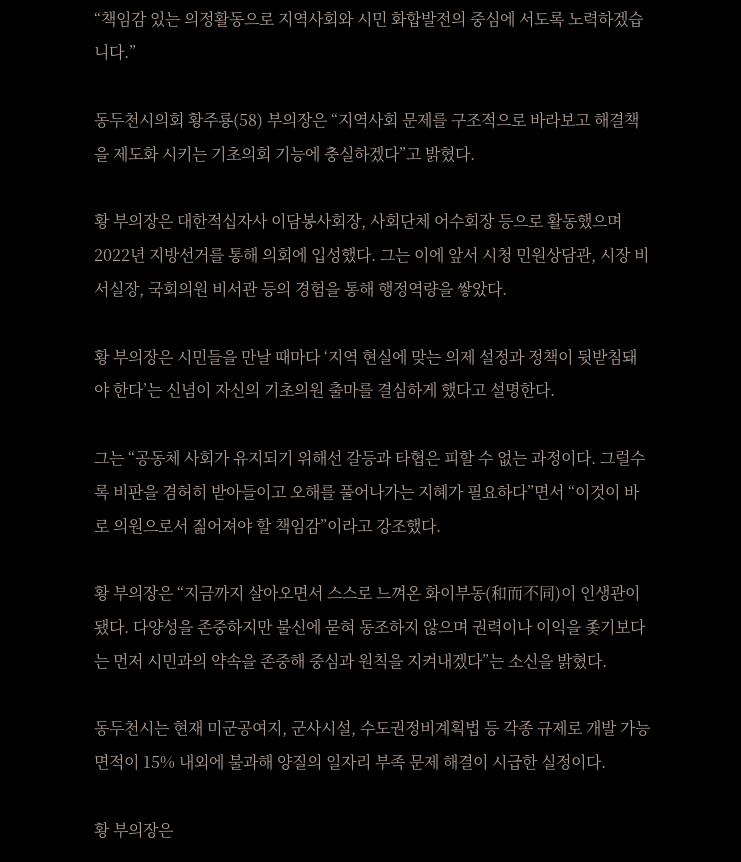“책임감 있는 의정활동으로 지역사회와 시민 화합발전의 중심에 서도록 노력하겠습니다.”

동두천시의회 황주룡(58) 부의장은 “지역사회 문제를 구조적으로 바라보고 해결책을 제도화 시키는 기초의회 기능에 충실하겠다”고 밝혔다.

황 부의장은 대한적십자사 이담봉사회장, 사회단체 어수회장 등으로 활동했으며 2022년 지방선거를 통해 의회에 입성했다. 그는 이에 앞서 시청 민원상담관, 시장 비서실장, 국회의원 비서관 등의 경험을 통해 행정역량을 쌓았다.

황 부의장은 시민들을 만날 때마다 ‘지역 현실에 맞는 의제 설정과 정책이 뒷받침돼야 한다’는 신념이 자신의 기초의원 출마를 결심하게 했다고 설명한다.

그는 “공동체 사회가 유지되기 위해선 갈등과 타협은 피할 수 없는 과정이다. 그럴수록 비판을 겸허히 받아들이고 오해를 풀어나가는 지혜가 필요하다”면서 “이것이 바로 의원으로서 짊어져야 할 책임감”이라고 강조했다.

황 부의장은 “지금까지 살아오면서 스스로 느껴온 화이부동(和而不同)이 인생관이 됐다. 다양성을 존중하지만 불신에 묻혀 동조하지 않으며 권력이나 이익을 좇기보다는 먼저 시민과의 약속을 존중해 중심과 원칙을 지켜내겠다”는 소신을 밝혔다.

동두천시는 현재 미군공여지, 군사시설, 수도권정비계획법 등 각종 규제로 개발 가능 면적이 15% 내외에 불과해 양질의 일자리 부족 문제 해결이 시급한 실정이다.

황 부의장은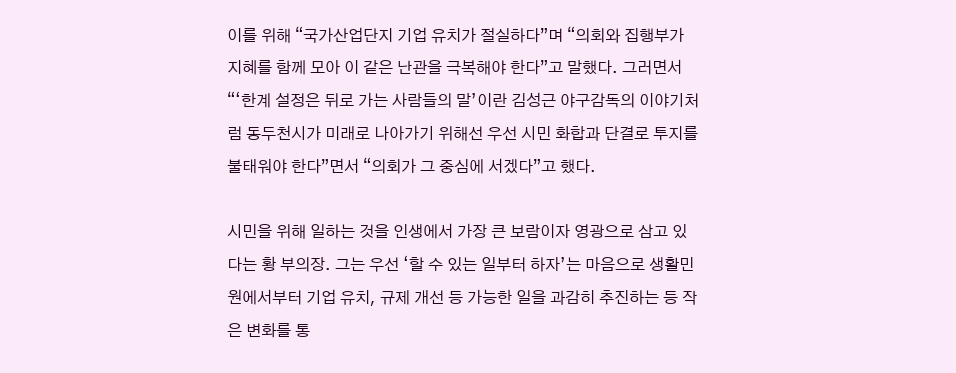이를 위해 “국가산업단지 기업 유치가 절실하다”며 “의회와 집행부가 지혜를 함께 모아 이 같은 난관을 극복해야 한다”고 말했다. 그러면서 “‘한계 설정은 뒤로 가는 사람들의 말’이란 김성근 야구감독의 이야기처럼 동두천시가 미래로 나아가기 위해선 우선 시민 화합과 단결로 투지를 불태워야 한다”면서 “의회가 그 중심에 서겠다”고 했다.

시민을 위해 일하는 것을 인생에서 가장 큰 보람이자 영광으로 삼고 있다는 황 부의장. 그는 우선 ‘할 수 있는 일부터 하자’는 마음으로 생활민원에서부터 기업 유치, 규제 개선 등 가능한 일을 과감히 추진하는 등 작은 변화를 통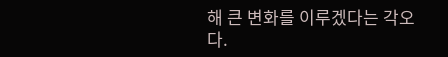해 큰 변화를 이루겠다는 각오다.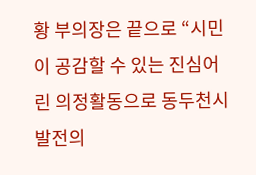황 부의장은 끝으로 “시민이 공감할 수 있는 진심어린 의정활동으로 동두천시 발전의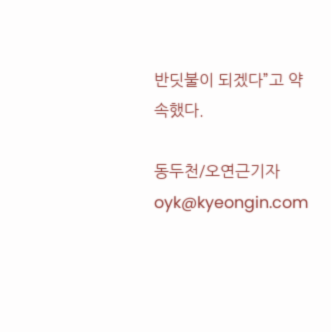반딧불이 되겠다”고 약속했다.

동두천/오연근기자 oyk@kyeongin.com